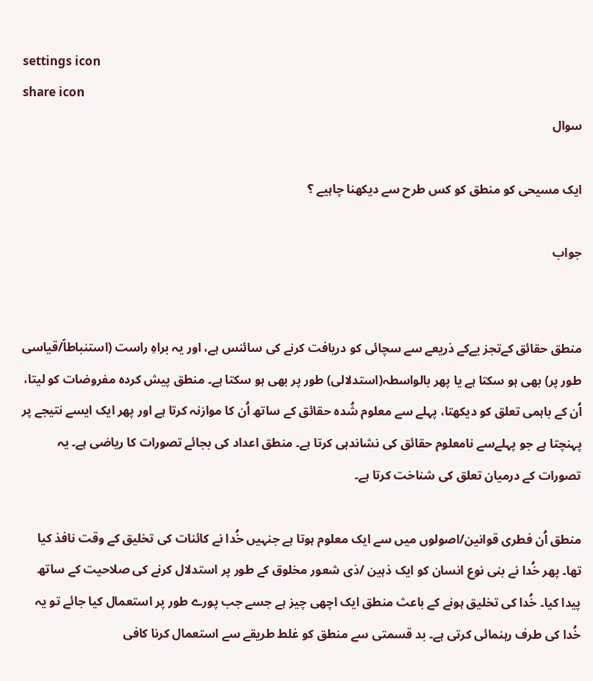settings icon
share icon
سوال

ایک مسیحی کو منطق کو کس طرح سے دیکھنا چاہیے ؟

جواب


منطق حقائق کےتجز یےکے ذریعے سے سچائی کو دریافت کرنے کی سائنس ہے، اور یہ براہِ راست (استنباطاً/قیاسی طور پر) بھی ہو سکتا ہے یا پھر بالواسطہ(استدلالی) طور پر بھی ہو سکتا ہے۔ منطق پیش کردہ مفروضات کو لیتا، اُن کے باہمی تعلق کو دیکھتا، پہلے سے معلوم شُدہ حقائق کے ساتھ اُن کا موازنہ کرتا ہے اور پھر ایک ایسے نتیجے پر پہنچتا ہے جو پہلےسے نامعلوم حقائق کی نشاندہی کرتا ہے۔ منطق اعداد کی بجائے تصورات کا ریاضی ہے۔ یہ تصورات کے درمیان تعلق کی شناخت کرتا ہے۔

منطق اُن فطری قوانین/اصولوں میں سے ایک معلوم ہوتا ہے جنہیں خُدا نے کائنات کی تخلیق کے وقت نافذ کیا تھا۔ پھر خُدا نے بنی نوع انسان کو ایک ذہین /ذی شعور مخلوق کے طور پر استدلال کرنے کی صلاحیت کے ساتھ پیدا کیا۔ خُدا کی تخلیق ہونے کے باعث منطق ایک اچھی چیز ہے جسے جب پورے طور پر استعمال کیا جائے تو یہ خُدا کی طرف رہنمائی کرتی ہے۔ بد قسمتی سے منطق کو غلط طریقے سے استعمال کرنا کافی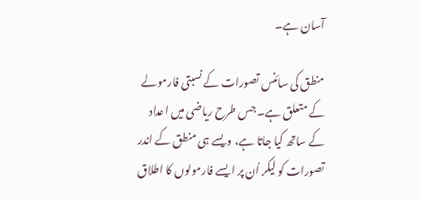آسان ہے۔

منطق کی سائنس تصورات کے نسبتی فارمولے کے متعلق ہے۔ جس طرح ریاضی میں اعداد کے ساتھ کیا جاتا ہے، ویسے ہی منطق کے اندر تصورات کو لیکر اُن پر ایسے فارمولوں کا اطلاق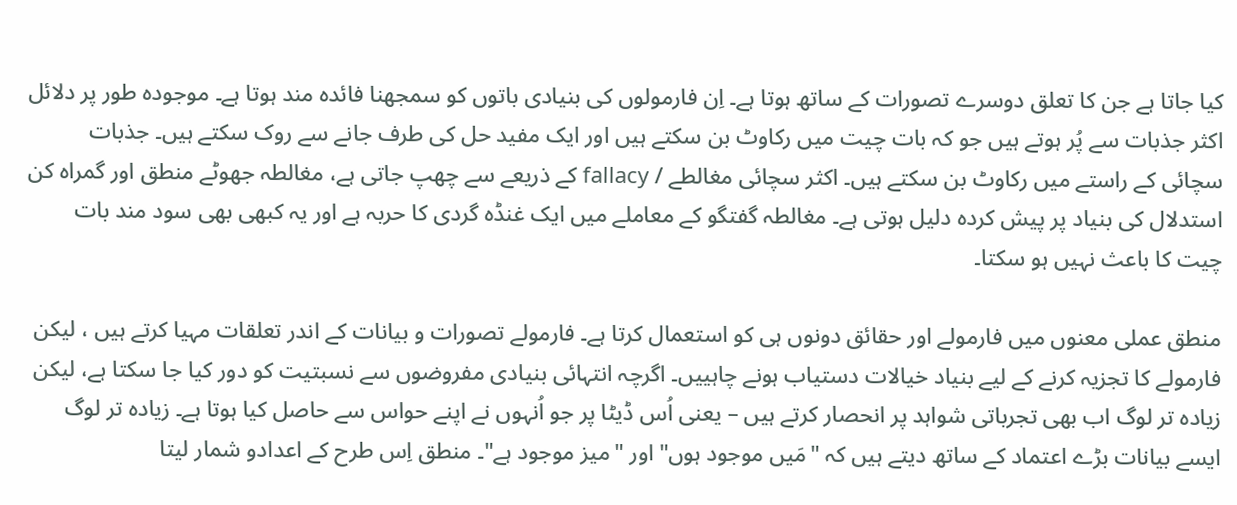کیا جاتا ہے جن کا تعلق دوسرے تصورات کے ساتھ ہوتا ہے۔ اِن فارمولوں کی بنیادی باتوں کو سمجھنا فائدہ مند ہوتا ہے۔ موجودہ طور پر دلائل اکثر جذبات سے پُر ہوتے ہیں جو کہ بات چیت میں رکاوٹ بن سکتے ہیں اور ایک مفید حل کی طرف جانے سے روک سکتے ہیں۔ جذبات سچائی کے راستے میں رکاوٹ بن سکتے ہیں۔ اکثر سچائی مغالطے / fallacy کے ذریعے سے چھپ جاتی ہے، مغالطہ جھوٹے منطق اور گمراہ کن استدلال کی بنیاد پر پیش کردہ دلیل ہوتی ہے۔ مغالطہ گفتگو کے معاملے میں ایک غنڈہ گردی کا حربہ ہے اور یہ کبھی بھی سود مند بات چیت کا باعث نہیں ہو سکتا۔

منطق عملی معنوں میں فارمولے اور حقائق دونوں ہی کو استعمال کرتا ہے۔ فارمولے تصورات و بیانات کے اندر تعلقات مہیا کرتے ہیں ، لیکن فارمولے کا تجزیہ کرنے کے لیے بنیاد خیالات دستیاب ہونے چاہییں۔ اگرچہ انتہائی بنیادی مفروضوں سے نسبتیت کو دور کیا جا سکتا ہے، لیکن زیادہ تر لوگ اب بھی تجرباتی شواہد پر انحصار کرتے ہیں – یعنی اُس ڈیٹا پر جو اُنہوں نے اپنے حواس سے حاصل کیا ہوتا ہے۔ زیادہ تر لوگ ایسے بیانات بڑے اعتماد کے ساتھ دیتے ہیں کہ "مَیں موجود ہوں" اور "میز موجود ہے"۔ منطق اِس طرح کے اعدادو شمار لیتا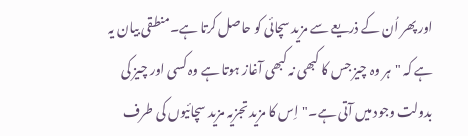اور پھر اُن کے ذریعے سے مزید سچائی کو حاصل کرتا ہے۔منطقی بیان یہ ہے کہ "ہر وہ چیز جس کا کبھی نہ کبھی آغاز ہوتا ہے وہ کسی اور چیز کی بدولت وجود میں آتی ہے۔"اِس کا مزید تجزیہ مزید سچائیوں کی طرف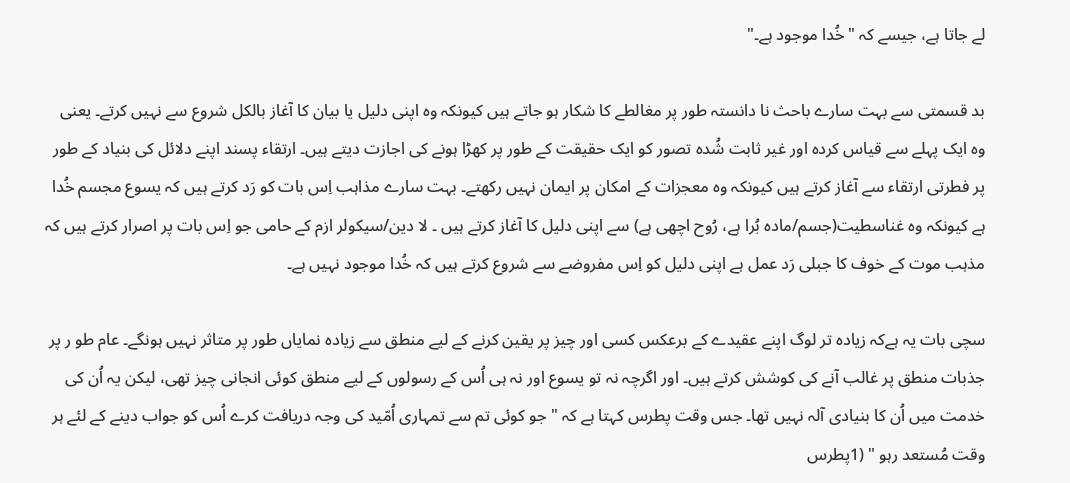لے جاتا ہے، جیسے کہ "خُدا موجود ہے۔"

بد قسمتی سے بہت سارے باحث نا دانستہ طور پر مغالطے کا شکار ہو جاتے ہیں کیونکہ وہ اپنی دلیل یا بیان کا آغاز بالکل شروع سے نہیں کرتے۔ یعنی وہ ایک پہلے سے قیاس کردہ اور غیر ثابت شُدہ تصور کو ایک حقیقت کے طور پر کھڑا ہونے کی اجازت دیتے ہیں۔ ارتقاء پسند اپنے دلائل کی بنیاد کے طور پر فطرتی ارتقاء سے آغاز کرتے ہیں کیونکہ وہ معجزات کے امکان پر ایمان نہیں رکھتے۔ بہت سارے مذاہب اِس بات کو رَد کرتے ہیں کہ یسوع مجسم خُدا ہے کیونکہ وہ غناسطیت(جسم/مادہ بُرا ہے، رُوح اچھی ہے) سے اپنی دلیل کا آغاز کرتے ہیں ۔ لا دین/سیکولر ازم کے حامی جو اِس بات پر اصرار کرتے ہیں کہ مذہب موت کے خوف کا جبلی رَد عمل ہے اپنی دلیل کو اِس مفروضے سے شروع کرتے ہیں کہ خُدا موجود نہیں ہے۔

سچی بات یہ ہےکہ زیادہ تر لوگ اپنے عقیدے کے برعکس کسی اور چیز پر یقین کرنے کے لیے منطق سے زیادہ نمایاں طور پر متاثر نہیں ہونگے۔ عام طو ر پر جذبات منطق پر غالب آنے کی کوشش کرتے ہیں۔ اور اگرچہ نہ تو یسوع اور نہ ہی اُس کے رسولوں کے لیے منطق کوئی انجانی چیز تھی، لیکن یہ اُن کی خدمت میں اُن کا بنیادی آلہ نہیں تھا۔ جس وقت پطرس کہتا ہے کہ " جو کوئی تم سے تمہاری اُمّید کی وجہ دریافت کرے اُس کو جواب دینے کے لئے ہر وقت مُستعد رہو " (1پطرس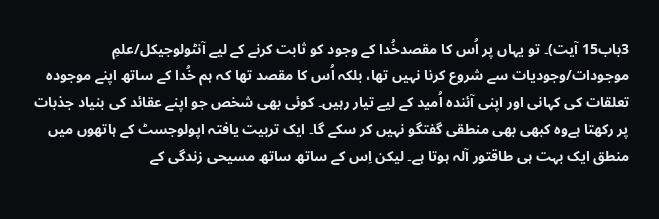3باب15 آیت)۔ تو یہاں پر اُس کا مقصدخُدا کے وجود کو ثابت کرنے کے لیے آنٹولوجیکل/علمِ موجودات/وجودیات سے شروع کرنا نہیں تھا، بلکہ اُس کا مقصد تھا کہ ہم خُدا کے ساتھ اپنے موجودہ تعلقات کی کہانی اور اپنی آئندہ اُمید کے لیے تیار رہیں۔ کوئی بھی شخص جو اپنے عقائد کی بنیاد جذبات پر رکھتا ہےوہ کبھی بھی منطقی گفتگو نہیں کر سکے گا۔ ایک تربیت یافتہ اپولوجسٹ کے ہاتھوں میں منطق ایک بہت ہی طاقتور آلہ ہوتا ہے۔ لیکن اِس کے ساتھ ساتھ مسیحی زندگی کے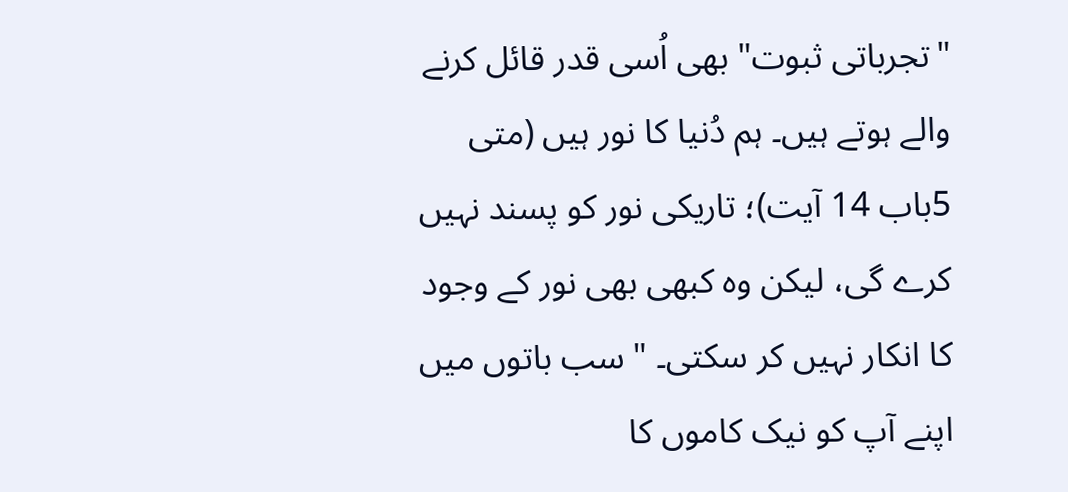"تجرباتی ثبوت" بھی اُسی قدر قائل کرنے والے ہوتے ہیں۔ ہم دُنیا کا نور ہیں (متی 5باب 14 آیت)؛ تاریکی نور کو پسند نہیں کرے گی، لیکن وہ کبھی بھی نور کے وجود کا انکار نہیں کر سکتی۔ " سب باتوں میں اپنے آپ کو نیک کاموں کا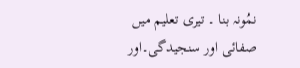نمُونہ بنا ۔ تیری تعلیم میں صفائی اور سنجیدگی۔اور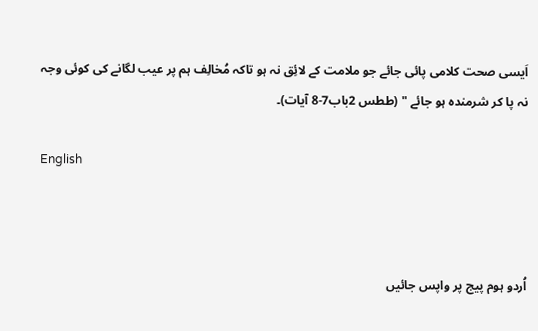اَیسی صحت کلامی پائی جائے جو ملامت کے لائِق نہ ہو تاکہ مُخالِف ہم پر عیب لگانے کی کوئی وجہ نہ پا کر شرمندہ ہو جائے " (ططس 2باب7-8 آیات)۔

English



اُردو ہوم پیج پر واپس جائیں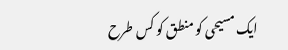ایک مسیحی کو منطق کو کس طرح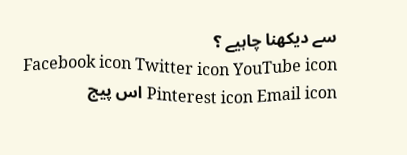سے دیکھنا چاہیے ؟
Facebook icon Twitter icon YouTube icon Pinterest icon Email icon اس پیج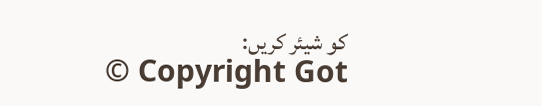کو شیئر کریں:
© Copyright Got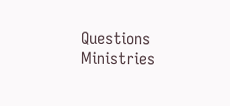Questions Ministries